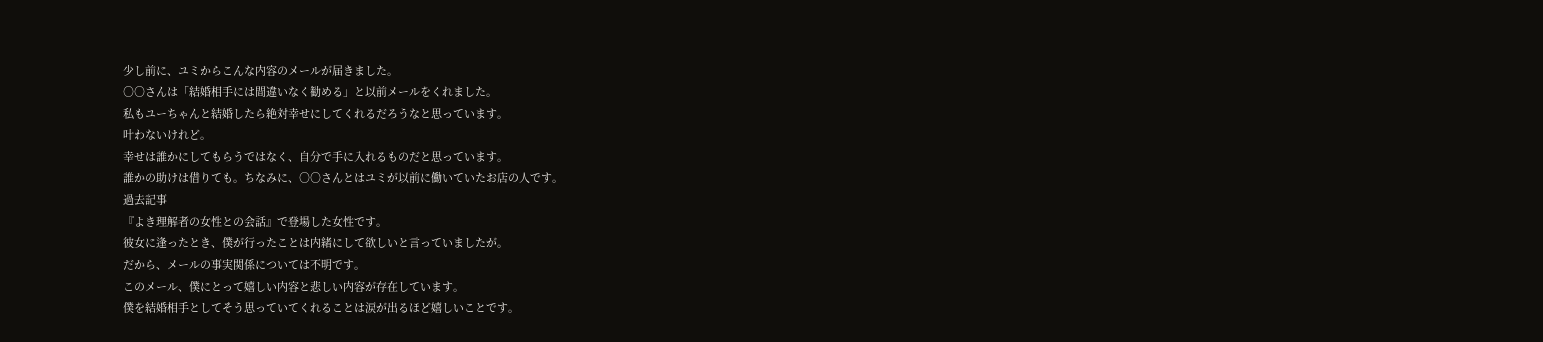少し前に、ユミからこんな内容のメールが届きました。
○○さんは「結婚相手には間違いなく勧める」と以前メールをくれました。
私もユーちゃんと結婚したら絶対幸せにしてくれるだろうなと思っています。
叶わないけれど。
幸せは誰かにしてもらうではなく、自分で手に入れるものだと思っています。
誰かの助けは借りても。ちなみに、○○さんとはユミが以前に働いていたお店の人です。
過去記事
『よき理解者の女性との会話』で登場した女性です。
彼女に逢ったとき、僕が行ったことは内緒にして欲しいと言っていましたが。
だから、メールの事実関係については不明です。
このメール、僕にとって嬉しい内容と悲しい内容が存在しています。
僕を結婚相手としてそう思っていてくれることは涙が出るほど嬉しいことです。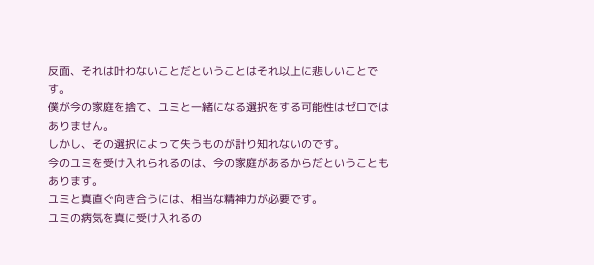反面、それは叶わないことだということはそれ以上に悲しいことです。
僕が今の家庭を捨て、ユミと一緒になる選択をする可能性はゼロではありません。
しかし、その選択によって失うものが計り知れないのです。
今のユミを受け入れられるのは、今の家庭があるからだということもあります。
ユミと真直ぐ向き合うには、相当な精神力が必要です。
ユミの病気を真に受け入れるの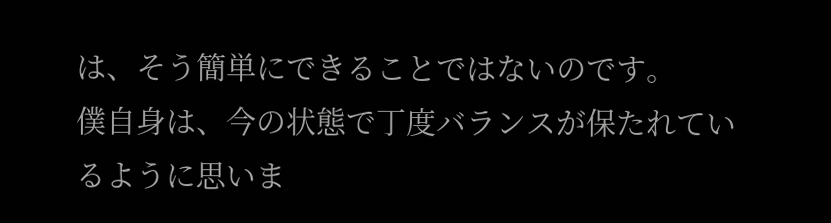は、そう簡単にできることではないのです。
僕自身は、今の状態で丁度バランスが保たれているように思いま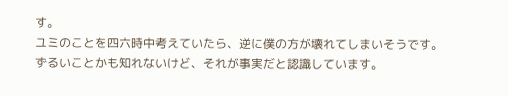す。
ユミのことを四六時中考えていたら、逆に僕の方が壊れてしまいそうです。
ずるいことかも知れないけど、それが事実だと認識しています。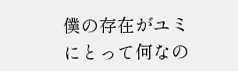僕の存在がユミにとって何なの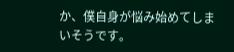か、僕自身が悩み始めてしまいそうです。